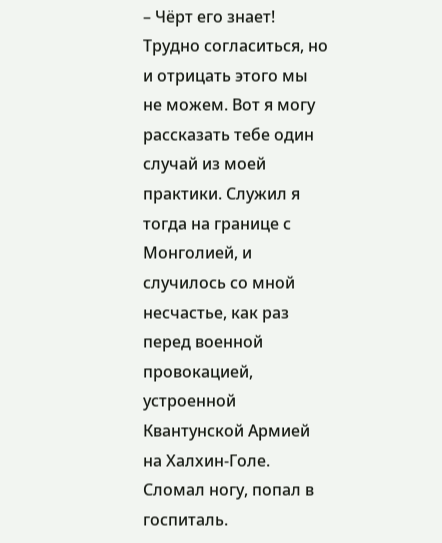– Чёрт его знает! Трудно согласиться, но и отрицать этого мы не можем. Вот я могу рассказать тебе один случай из моей практики. Служил я тогда на границе с Монголией, и случилось со мной несчастье, как раз перед военной провокацией, устроенной Квантунской Армией на Халхин-Голе. Сломал ногу, попал в госпиталь.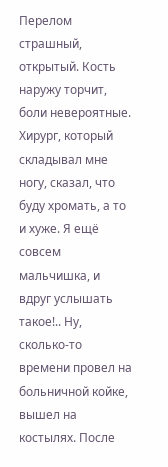Перелом страшный, открытый. Кость наружу торчит, боли невероятные. Хирург, который складывал мне ногу, сказал, что буду хромать, а то и хуже. Я ещё совсем мальчишка, и вдруг услышать такое!.. Ну, сколько-то времени провел на больничной койке, вышел на костылях. После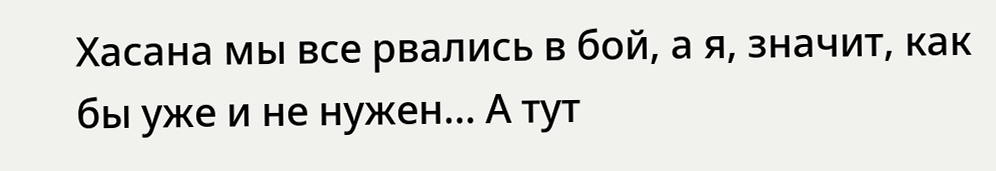Хасана мы все рвались в бой, а я, значит, как бы уже и не нужен… А тут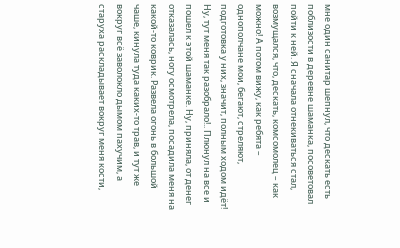мне один санитар шепнул, что дескать есть поблизости в деревне шаманка, посоветовал пойти к ней. Я сначала отнекиваться стал, возмущался, что, дескать, комсомолец – как можно! А потом вижу, как ребята – однополчане мои, бегают, стреляют, подготовка у них, значит, полным ходом идёт! Ну, тут меня так разобрало!.. Плюнул на все и пошел к этой шаманке. Ну, приняла, от денег отказалась, ногу осмотрела, посадила меня на какой-то коврик. Развела огонь в большой чаше, кинула туда каких-то трав, и тут же вокруг всё заволокло дымом пахучим, а старуха раскладывает вокруг меня кости,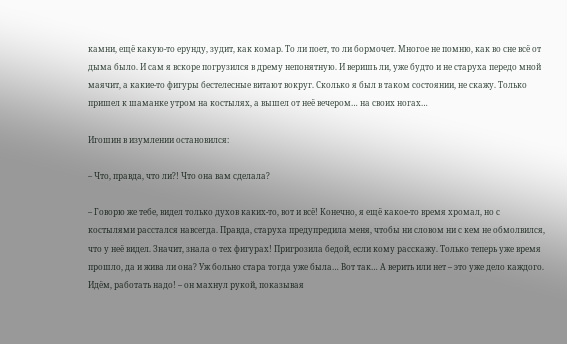камни, ещё какую-то ерунду, зудит, как комар. То ли поет, то ли бормочет. Многое не помню, как во сне всё от дыма было. И сам я вскоре погрузился в дрему непонятную. И веришь ли, уже будто и не старуха передо мной маячит, а какие-то фигуры бестелесные витают вокруг. Сколько я был в таком состоянии, не скажу. Только пришел к шаманке утром на костылях, а вышел от неё вечером… на своих ногах…

Игошин в изумлении остановился:

– Что, правда, что ли?! Что она вам сделала?

– Говорю же тебе, видел только духов каких-то, вот и всё! Конечно, я ещё какое-то время хромал, но с костылями расстался навсегда. Правда, старуха предупредила меня, чтобы ни словом ни с кем не обмолвился, что у неё видел. Значит, знала о тех фигурах! Пригрозила бедой, если кому расскажу. Только теперь уже время прошло, да и жива ли она? Уж больно стара тогда уже была… Вот так… А верить или нет – это уже дело каждого. Идём, работать надо! – он махнул рукой, показывая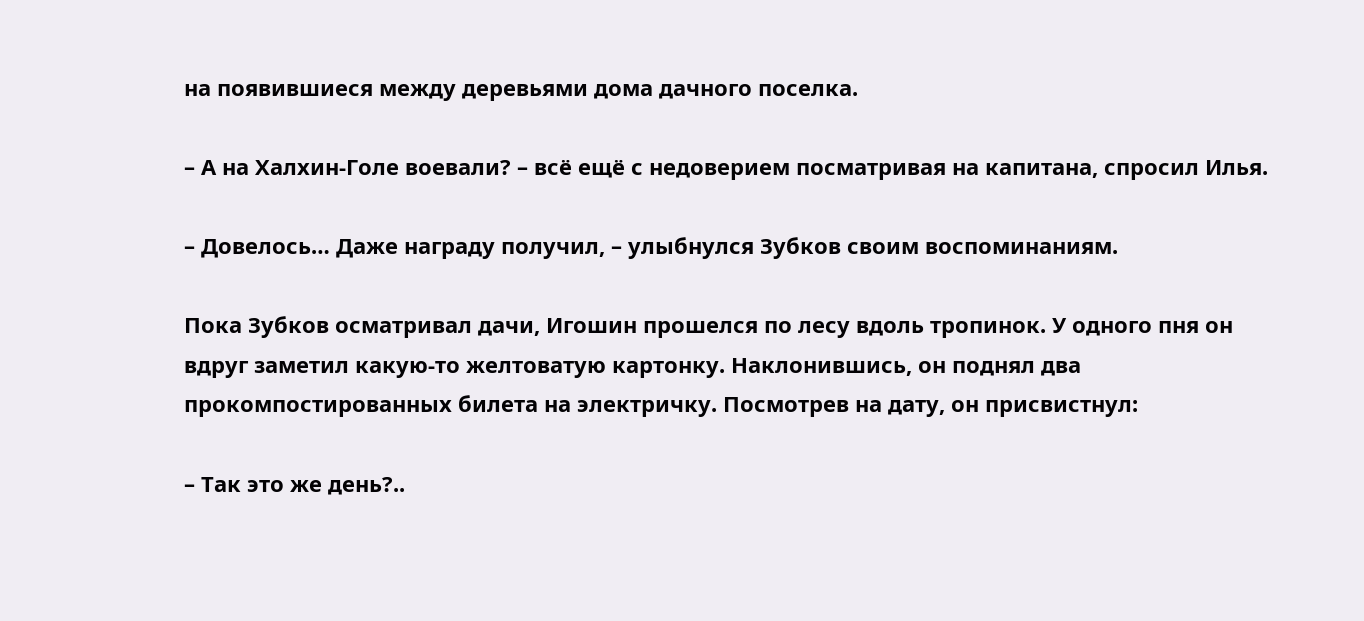на появившиеся между деревьями дома дачного поселка.

– А на Халхин-Голе воевали? – всё ещё с недоверием посматривая на капитана, спросил Илья.

– Довелось… Даже награду получил, – улыбнулся Зубков своим воспоминаниям.

Пока Зубков осматривал дачи, Игошин прошелся по лесу вдоль тропинок. У одного пня он вдруг заметил какую-то желтоватую картонку. Наклонившись, он поднял два прокомпостированных билета на электричку. Посмотрев на дату, он присвистнул:

– Так это же день?..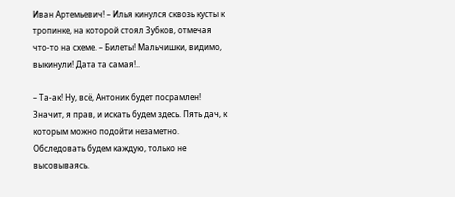Иван Артемьевич! – Илья кинулся сквозь кусты к тропинке, на которой стоял Зубков, отмечая что-то на схеме. – Билеты! Мальчишки, видимо, выкинули! Дата та самая!..

– Та-ак! Ну, всё, Антоник будет посрамлен! Значит, я прав, и искать будем здесь. Пять дач, к которым можно подойти незаметно. Обследовать будем каждую, только не высовываясь.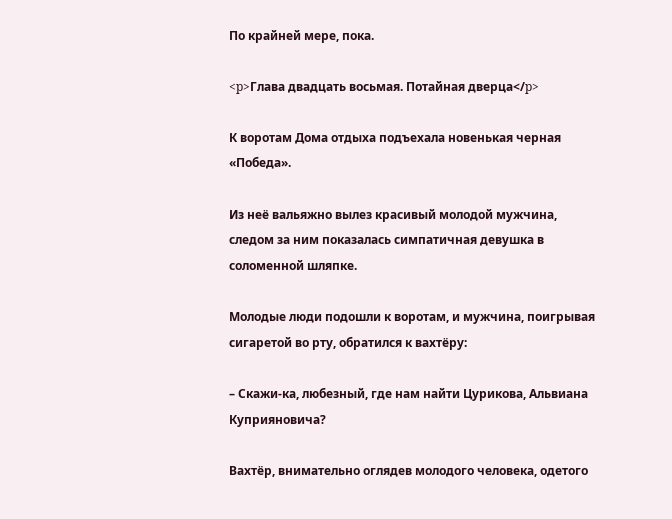По крайней мере, пока.

<p>Глава двадцать восьмая. Потайная дверца</p>

К воротам Дома отдыха подъехала новенькая черная «Победа».

Из неё вальяжно вылез красивый молодой мужчина, следом за ним показалась симпатичная девушка в соломенной шляпке.

Молодые люди подошли к воротам, и мужчина, поигрывая сигаретой во рту, обратился к вахтёру:

– Скажи-ка, любезный, где нам найти Цурикова, Альвиана Куприяновича?

Вахтёр, внимательно оглядев молодого человека, одетого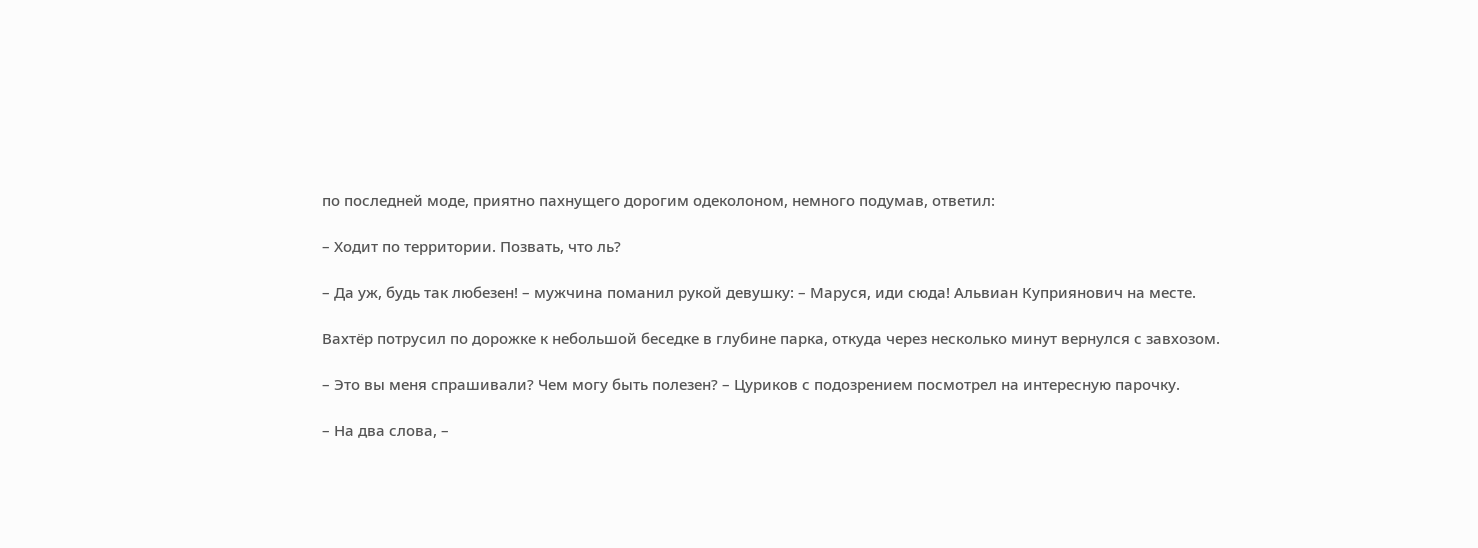по последней моде, приятно пахнущего дорогим одеколоном, немного подумав, ответил:

– Ходит по территории. Позвать, что ль?

– Да уж, будь так любезен! – мужчина поманил рукой девушку: – Маруся, иди сюда! Альвиан Куприянович на месте.

Вахтёр потрусил по дорожке к небольшой беседке в глубине парка, откуда через несколько минут вернулся с завхозом.

– Это вы меня спрашивали? Чем могу быть полезен? – Цуриков с подозрением посмотрел на интересную парочку.

– На два слова, –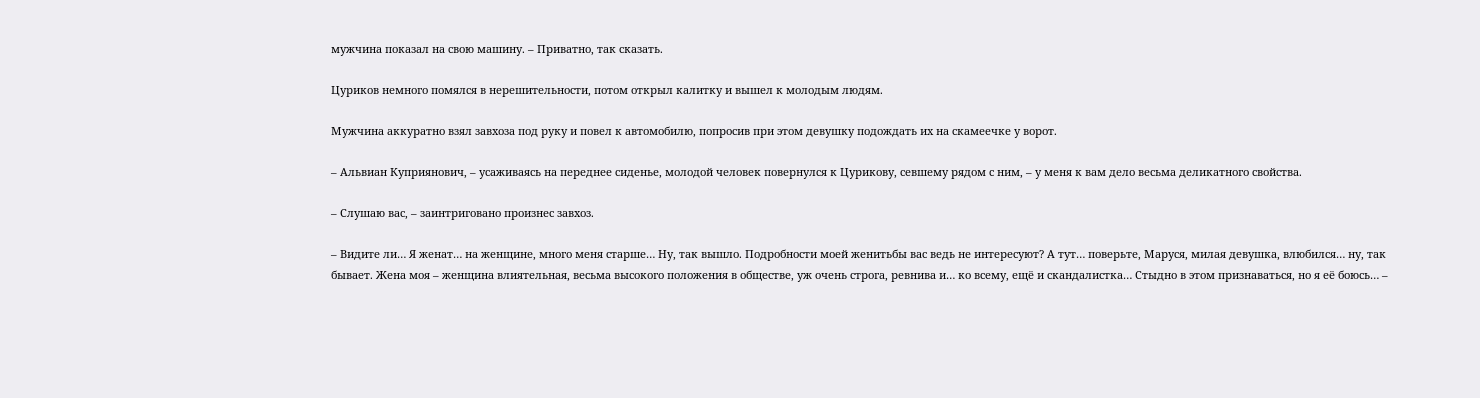мужчина показал на свою машину. – Приватно, так сказать.

Цуриков немного помялся в нерешительности, потом открыл калитку и вышел к молодым людям.

Мужчина аккуратно взял завхоза под руку и повел к автомобилю, попросив при этом девушку подождать их на скамеечке у ворот.

– Альвиан Куприянович, – усаживаясь на переднее сиденье, молодой человек повернулся к Цурикову, севшему рядом с ним, – у меня к вам дело весьма деликатного свойства.

– Слушаю вас, – заинтриговано произнес завхоз.

– Видите ли… Я женат… на женщине, много меня старше… Ну, так вышло. Подробности моей женитьбы вас ведь не интересуют? А тут… поверьте, Маруся, милая девушка, влюбился… ну, так бывает. Жена моя – женщина влиятельная, весьма высокого положения в обществе, уж очень строга, ревнива и… ко всему, ещё и скандалистка… Стыдно в этом признаваться, но я её боюсь… –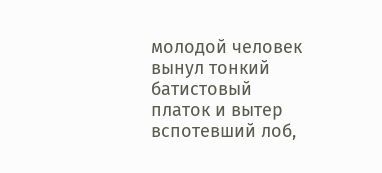молодой человек вынул тонкий батистовый платок и вытер вспотевший лоб,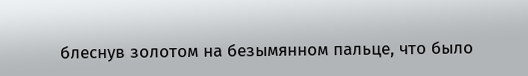блеснув золотом на безымянном пальце, что было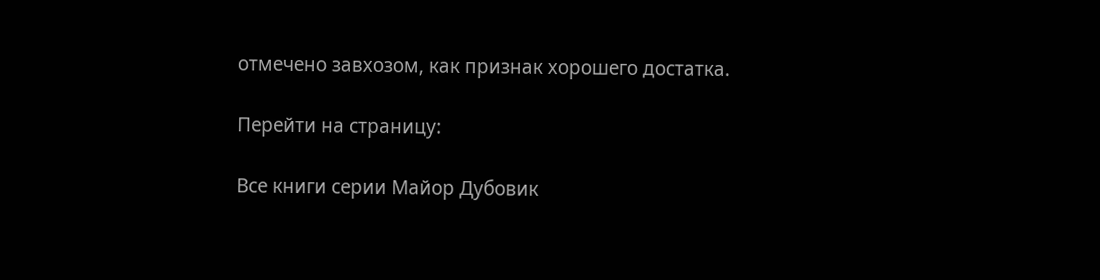отмечено завхозом, как признак хорошего достатка.

Перейти на страницу:

Все книги серии Майор Дубовик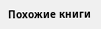Похожие книги